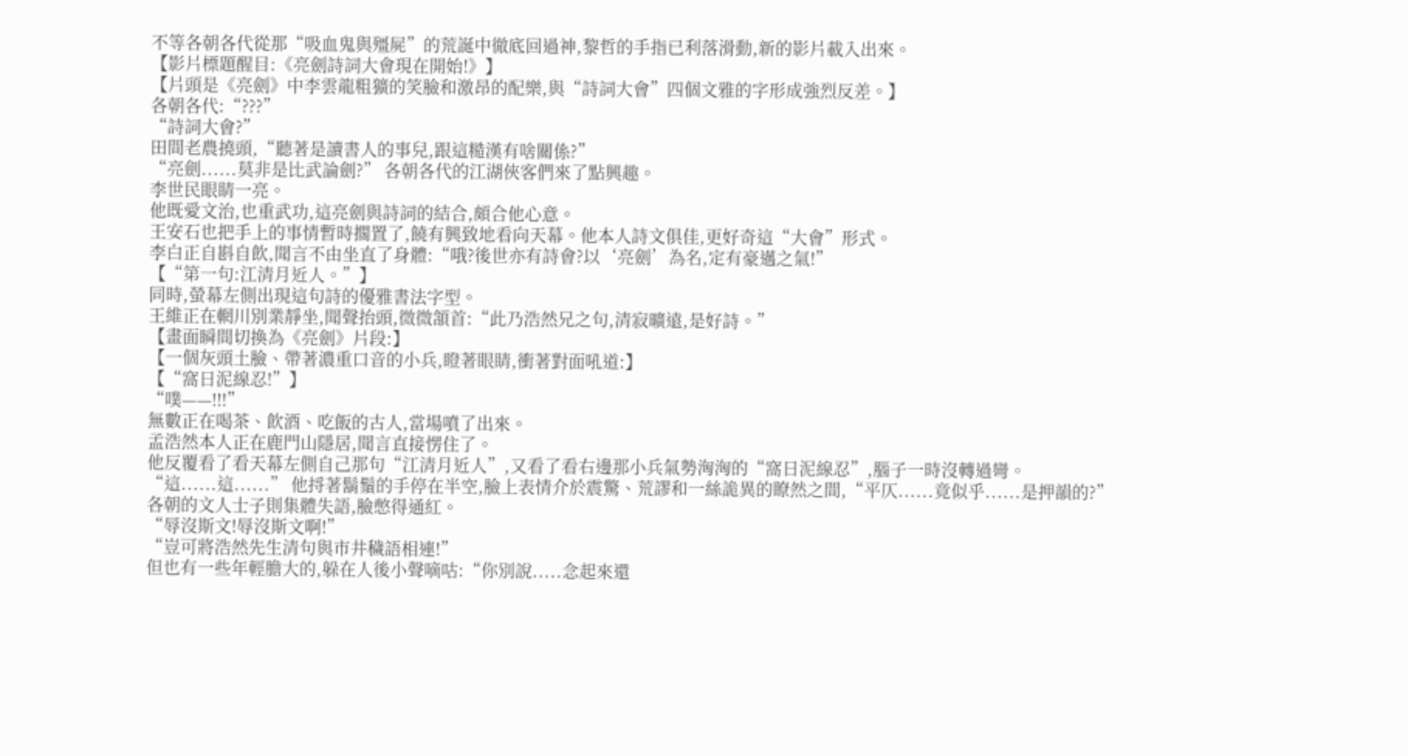不等各朝各代從那“吸血鬼與殭屍”的荒誕中徹底回過神,黎哲的手指已利落滑動,新的影片載入出來。
【影片標題醒目:《亮劍詩詞大會現在開始!》】
【片頭是《亮劍》中李雲龍粗獷的笑臉和激昂的配樂,與“詩詞大會”四個文雅的字形成強烈反差。】
各朝各代:“???”
“詩詞大會?”
田間老農撓頭,“聽著是讀書人的事兒,跟這糙漢有啥關係?”
“亮劍......莫非是比武論劍?” 各朝各代的江湖俠客們來了點興趣。
李世民眼睛一亮。
他既愛文治,也重武功,這亮劍與詩詞的結合,頗合他心意。
王安石也把手上的事情暫時擱置了,饒有興致地看向天幕。他本人詩文俱佳,更好奇這“大會”形式。
李白正自斟自飲,聞言不由坐直了身體:“哦?後世亦有詩會?以‘亮劍’為名,定有豪邁之氣!”
【“第一句:江清月近人。”】
同時,螢幕左側出現這句詩的優雅書法字型。
王維正在輞川別業靜坐,聞聲抬頭,微微頷首:“此乃浩然兄之句,清寂曠遠,是好詩。”
【畫面瞬間切換為《亮劍》片段:】
【一個灰頭土臉、帶著濃重口音的小兵,瞪著眼睛,衝著對面吼道:】
【“窩日泥線忍!”】
“噗——!!!”
無數正在喝茶、飲酒、吃飯的古人,當場噴了出來。
孟浩然本人正在鹿門山隱居,聞言直接愣住了。
他反覆看了看天幕左側自己那句“江清月近人”,又看了看右邊那小兵氣勢洶洶的“窩日泥線忍”,腦子一時沒轉過彎。
“這......這......” 他捋著鬍鬚的手停在半空,臉上表情介於震驚、荒謬和一絲詭異的瞭然之間,“平仄......竟似乎......是押韻的?”
各朝的文人士子則集體失語,臉憋得通紅。
“辱沒斯文!辱沒斯文啊!”
“豈可將浩然先生清句與市井穢語相連!”
但也有一些年輕膽大的,躲在人後小聲嘀咕:“你別說.....念起來還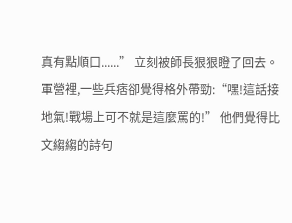真有點順口......” 立刻被師長狠狠瞪了回去。
軍營裡,一些兵痞卻覺得格外帶勁:“嘿!這話接地氣!戰場上可不就是這麼罵的!” 他們覺得比文縐縐的詩句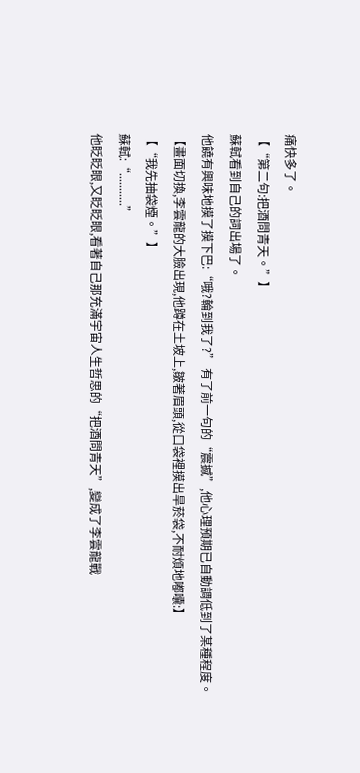痛快多了。
【“第二句:把酒問青天。”】
蘇軾看到自己的詞出場了。
他饒有興味地摸了摸下巴:“哦?輪到我了?” 有了前一句的“震撼”,他心理預期已自動調低到了某種程度。
【畫面切換,李雲龍的大臉出現,他蹲在土坡上,皺著眉頭,從口袋裡摸出旱菸袋,不耐煩地嘟囔:】
【“我先抽袋煙。”】
蘇軾:“...........”
他眨眨眼,又眨眨眼,看著自己那充滿宇宙人生哲思的“把酒問青天”,變成了李雲龍戰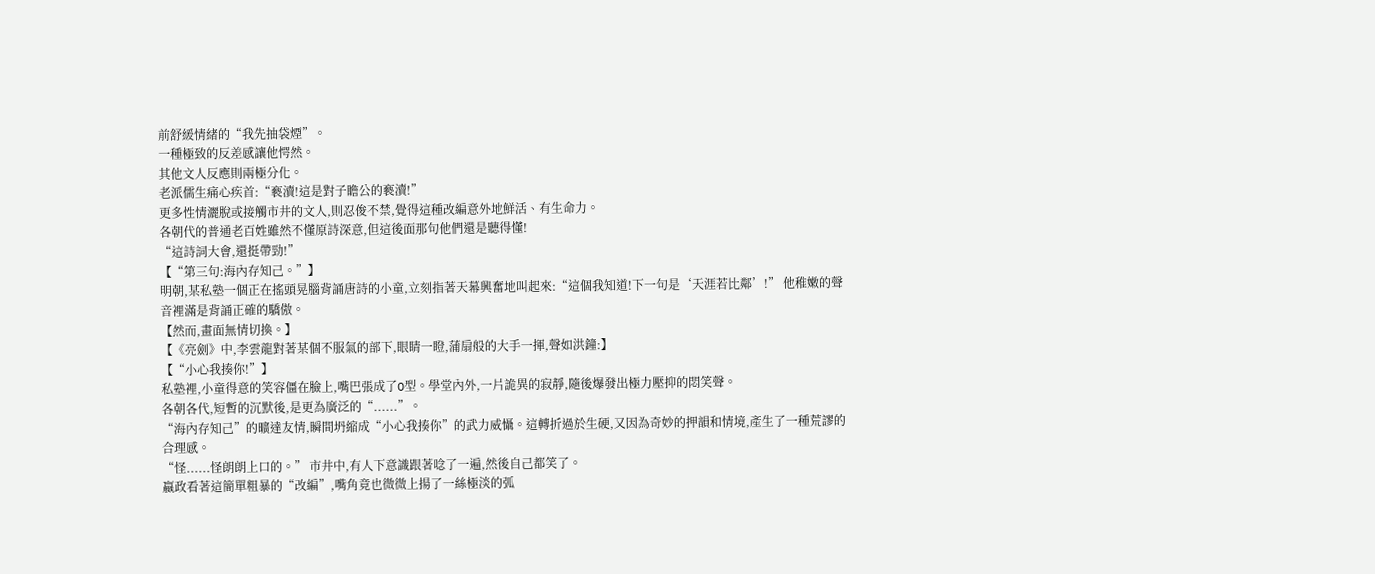前舒緩情緒的“我先抽袋煙”。
一種極致的反差感讓他愕然。
其他文人反應則兩極分化。
老派儒生痛心疾首:“褻瀆!這是對子瞻公的褻瀆!”
更多性情灑脫或接觸市井的文人,則忍俊不禁,覺得這種改編意外地鮮活、有生命力。
各朝代的普通老百姓雖然不懂原詩深意,但這後面那句他們還是聽得懂!
“這詩詞大會,還挺帶勁!”
【“第三句:海內存知己。”】
明朝,某私塾一個正在搖頭晃腦背誦唐詩的小童,立刻指著天幕興奮地叫起來:“這個我知道!下一句是‘天涯若比鄰’!” 他稚嫩的聲音裡滿是背誦正確的驕傲。
【然而,畫面無情切換。】
【《亮劍》中,李雲龍對著某個不服氣的部下,眼睛一瞪,蒲扇般的大手一揮,聲如洪鐘:】
【“小心我揍你!”】
私塾裡,小童得意的笑容僵在臉上,嘴巴張成了O型。學堂內外,一片詭異的寂靜,隨後爆發出極力壓抑的悶笑聲。
各朝各代,短暫的沉默後,是更為廣泛的“......”。
“海內存知己”的曠達友情,瞬間坍縮成“小心我揍你”的武力威懾。這轉折過於生硬,又因為奇妙的押韻和情境,產生了一種荒謬的合理感。
“怪......怪朗朗上口的。” 市井中,有人下意識跟著唸了一遍,然後自己都笑了。
嬴政看著這簡單粗暴的“改編”,嘴角竟也微微上揚了一絲極淡的弧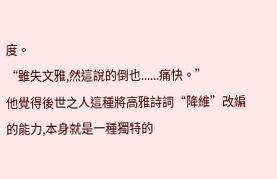度。
“雖失文雅,然這說的倒也......痛快。”
他覺得後世之人這種將高雅詩詞“降維”改編的能力,本身就是一種獨特的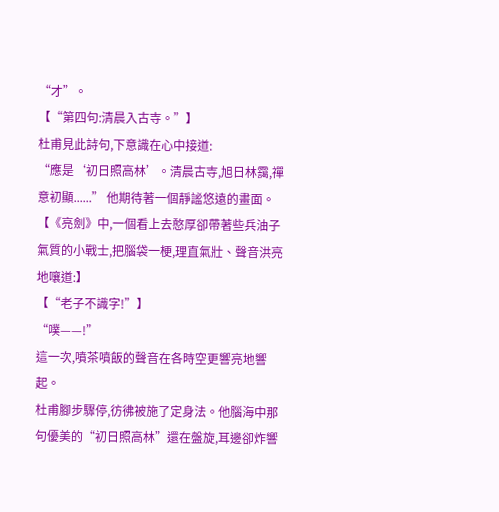“才”。
【“第四句:清晨入古寺。”】
杜甫見此詩句,下意識在心中接道:
“應是‘初日照高林’。清晨古寺,旭日林靄,禪意初顯......” 他期待著一個靜謐悠遠的畫面。
【《亮劍》中,一個看上去憨厚卻帶著些兵油子氣質的小戰士,把腦袋一梗,理直氣壯、聲音洪亮地嚷道:】
【“老子不識字!”】
“噗——!”
這一次,噴茶噴飯的聲音在各時空更響亮地響起。
杜甫腳步驟停,彷彿被施了定身法。他腦海中那句優美的“初日照高林”還在盤旋,耳邊卻炸響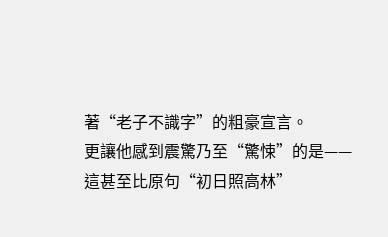著“老子不識字”的粗豪宣言。
更讓他感到震驚乃至“驚悚”的是——
這甚至比原句“初日照高林”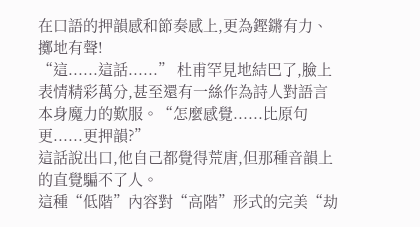在口語的押韻感和節奏感上,更為鏗鏘有力、擲地有聲!
“這......這話......” 杜甫罕見地結巴了,臉上表情精彩萬分,甚至還有一絲作為詩人對語言本身魔力的歎服。“怎麼感覺......比原句更......更押韻?”
這話說出口,他自己都覺得荒唐,但那種音韻上的直覺騙不了人。
這種“低階”內容對“高階”形式的完美“劫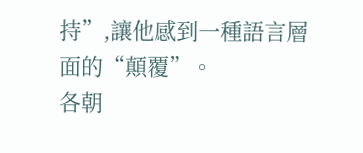持”,讓他感到一種語言層面的“顛覆”。
各朝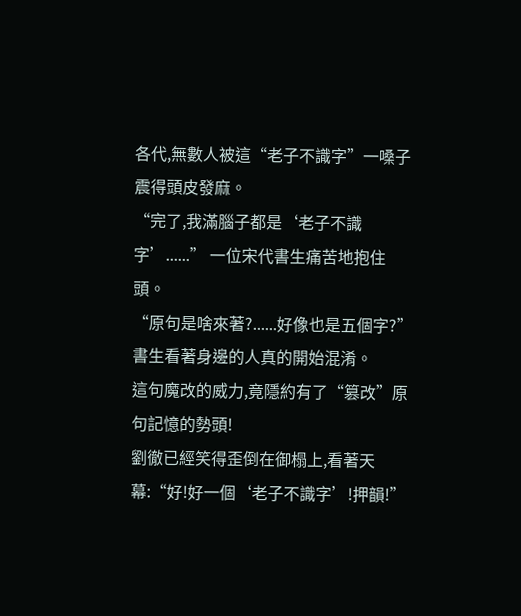各代,無數人被這“老子不識字”一嗓子震得頭皮發麻。
“完了,我滿腦子都是‘老子不識字’......” 一位宋代書生痛苦地抱住頭。
“原句是啥來著?......好像也是五個字?” 書生看著身邊的人真的開始混淆。
這句魔改的威力,竟隱約有了“篡改”原句記憶的勢頭!
劉徹已經笑得歪倒在御榻上,看著天幕:“好!好一個‘老子不識字’!押韻!”